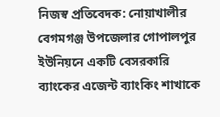নিজস্ব প্রতিবেদক: নোয়াখালীর বেগমগঞ্জ উপজেলার গোপালপুর ইউনিয়নে একটি বেসরকারি ব্যাংকের এজেন্ট ব্যাংকিং শাখাকে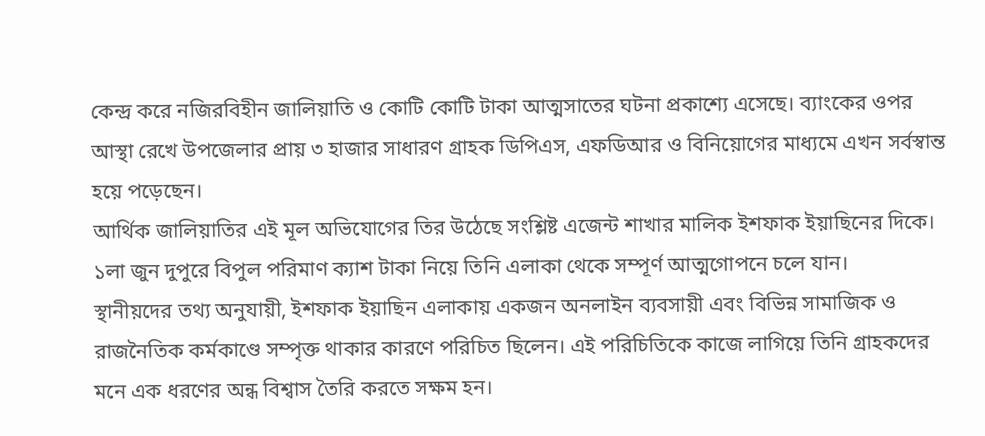কেন্দ্র করে নজিরবিহীন জালিয়াতি ও কোটি কোটি টাকা আত্মসাতের ঘটনা প্রকাশ্যে এসেছে। ব্যাংকের ওপর আস্থা রেখে উপজেলার প্রায় ৩ হাজার সাধারণ গ্রাহক ডিপিএস, এফডিআর ও বিনিয়োগের মাধ্যমে এখন সর্বস্বান্ত হয়ে পড়েছেন।
আর্থিক জালিয়াতির এই মূল অভিযোগের তির উঠেছে সংশ্লিষ্ট এজেন্ট শাখার মালিক ইশফাক ইয়াছিনের দিকে। ১লা জুন দুপুরে বিপুল পরিমাণ ক্যাশ টাকা নিয়ে তিনি এলাকা থেকে সম্পূর্ণ আত্মগোপনে চলে যান।
স্থানীয়দের তথ্য অনুযায়ী, ইশফাক ইয়াছিন এলাকায় একজন অনলাইন ব্যবসায়ী এবং বিভিন্ন সামাজিক ও রাজনৈতিক কর্মকাণ্ডে সম্পৃক্ত থাকার কারণে পরিচিত ছিলেন। এই পরিচিতিকে কাজে লাগিয়ে তিনি গ্রাহকদের মনে এক ধরণের অন্ধ বিশ্বাস তৈরি করতে সক্ষম হন।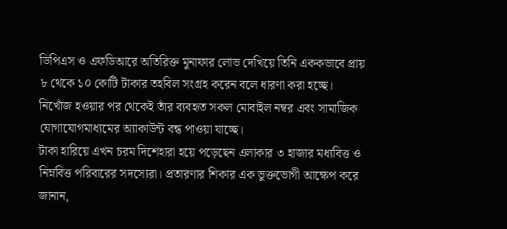ডিপিএস ও এফডিআরে অতিরিক্ত মুনাফার লোভ দেখিয়ে তিনি এককভাবে প্রায় ৮ থেকে ১০ কোটি টাকার তহবিল সংগ্রহ করেন বলে ধারণা করা হচ্ছে। নিখোঁজ হওয়ার পর থেকেই তাঁর ব্যবহৃত সকল মোবাইল নম্বর এবং সামাজিক যোগাযোগমাধ্যমের অ্যাকাউন্ট বন্ধ পাওয়া যাচ্ছে।
টাকা হারিয়ে এখন চরম দিশেহারা হয়ে পড়েছেন এলাকার ৩ হাজার মধ্যবিত্ত ও নিম্নবিত্ত পরিবারের সদস্যেরা। প্রতারণার শিকার এক ভুক্তভোগী আক্ষেপ করে জানান,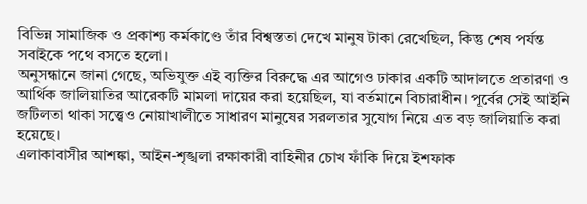বিভিন্ন সামাজিক ও প্রকাশ্য কর্মকাণ্ডে তাঁর বিশ্বস্ততা দেখে মানুষ টাকা রেখেছিল, কিন্তু শেষ পর্যন্ত সবাইকে পথে বসতে হলো।
অনুসন্ধানে জানা গেছে, অভিযুক্ত এই ব্যক্তির বিরুদ্ধে এর আগেও ঢাকার একটি আদালতে প্রতারণা ও আর্থিক জালিয়াতির আরেকটি মামলা দায়ের করা হয়েছিল, যা বর্তমানে বিচারাধীন। পূর্বের সেই আইনি জটিলতা থাকা সত্ত্বেও নোয়াখালীতে সাধারণ মানুষের সরলতার সুযোগ নিয়ে এত বড় জালিয়াতি করা হয়েছে।
এলাকাবাসীর আশঙ্কা, আইন-শৃঙ্খলা রক্ষাকারী বাহিনীর চোখ ফাঁকি দিয়ে ইশফাক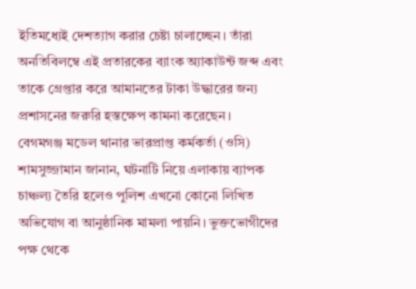ইতিমধ্যেই দেশত্যাগ করার চেষ্টা চালাচ্ছেন। তাঁরা অনতিবিলম্বে এই প্রতারকের ব্যাংক অ্যাকাউন্ট জব্দ এবং তাকে গ্রেপ্তার করে আমানতের টাকা উদ্ধারের জন্য প্রশাসনের জরুরি হস্তক্ষেপ কামনা করেছেন।
বেগমগঞ্জ মডেল থানার ভারপ্রাপ্ত কর্মকর্তা (ওসি) শামসুজ্জামান জানান, ঘটনাটি নিয়ে এলাকায় ব্যাপক চাঞ্চল্য তৈরি হলেও পুলিশ এখনো কোনো লিখিত অভিযোগ বা আনুষ্ঠানিক মামলা পায়নি। ভুক্তভোগীদের পক্ষ থেকে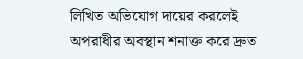লিখিত অভিযোগ দায়ের করলেই অপরাধীর অবস্থান শনাক্ত করে দ্রুত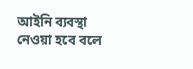আইনি ব্যবস্থা নেওয়া হবে বলে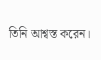তিনি আশ্বস্ত করেন।